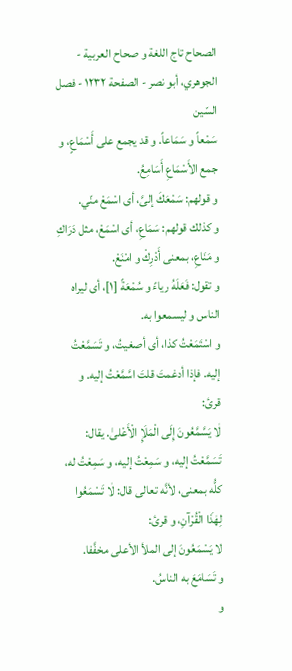الصحاح تاج اللغة و صحاح العربية - الجوهري، أبو نصر - الصفحة ١٢٣٢ - فصل السّين
سَمْعاً و سَمَاعاً. و قد يجمع على أَسْمَاعٍ، و جمع الأَسْمَاعِ أَسَامِعُ.
و قولهم: سَمْعَكَ إلىَّ، أى اسْمَعْ منّي.
و كذلك قولهم: سَمَاعِ، أى اسْمَعْ، مثل دَرَاكِ و مَنَاعِ، بمعنى أَدْرِكْ و امْنَعْ.
و تقول: فَعَلَهُ رياءً و سُمْعَةً [١]، أى ليراه الناس و ليسمعوا به.
و اسْتَمَعْتُ كذا، أى أصغيتُ، و تَسَمَّعْتُ إليه. فإذا أدغمتَ قلتَ اسَّمَّعْتُ إليه. و قرئ:
لٰا يَسَّمَّعُونَ إِلَى الْمَلَإِ الْأَعْلىٰ. يقال: تَسَمَّعْتُ إليه، و سَمِعْتُ إليه، و سَمِعْتُ له، كلُّه بمعنى، لأنَّه تعالى قال: لٰا تَسْمَعُوا لِهٰذَا الْقُرْآنِ، و قرئ:
لا يَسْمَعُونَ إلى الملأ الأعلى مخفَّفا.
و تَسَامَعَ به الناسُ.
و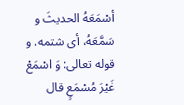أسْمَعَهُ الحديثَ و سَمَّعَهُ، أى شتمه. و قوله تعالى: وَ اسْمَعْ غَيْرَ مُسْمَعٍ قال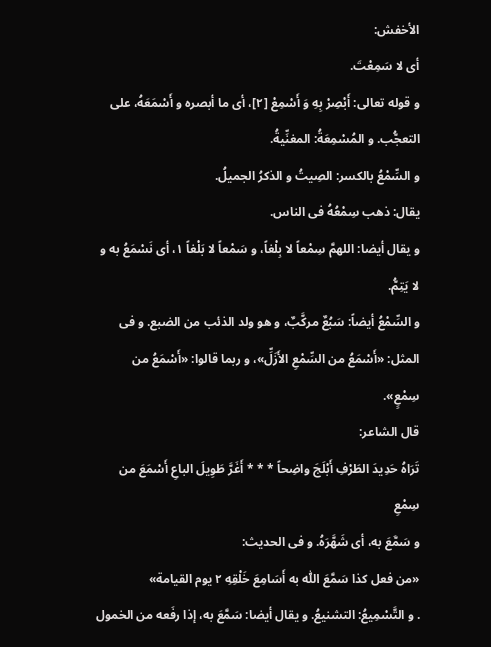الأخفش:
أى لا سَمِعْتَ.
و قوله تعالى: أَبْصِرْ بِهِ وَ أَسْمِعْ [٢]، أى ما أبصره و أَسْمَعَهُ، على التعجُّب. و المُسْمِعَةُ: المغنِّيةُ.
و السِّمْعُ بالكسر: الصِيتُ و الذكرُ الجميلُ.
يقال: ذهب سِمْعُهُ فى الناس.
و يقال أيضا: اللهمَّ سِمْعاً لا بِلْغاً، و سَمْعاً لا بَلْغاً ١، أى نَسْمَعُ به و لا يَتِمُّ.
و السِّمْعُ أيضاً: سَبُعٌ مركَّبٌ، و هو ولد الذئب من الضبع. و فى المثل: «أَسْمَعُ من السِّمْعِ الأَزَلِّ»، و ربما قالوا: «أَسْمَعُ من سِمْعٍ».
قال الشاعر:
تَرَاهُ حَدِيدَ الطَرْفِ أَبْلَجَ واضِحاً * * * أَغَرَّ طَوِيلَ الباعِ أَسْمَعَ من سِمْعِ
و سَمَّعَ به، أى شَهَّرَهُ. و فى الحديث:
«من فعل كذا سَمَّعَ اللّٰه به أَسَامِعَ خَلْقِهِ ٢ يوم القيامة»
. و التَّسْمِيعُ: التشنيعُ. و يقال أيضا: سَمَّعَ به، إذا رفَعه من الخمول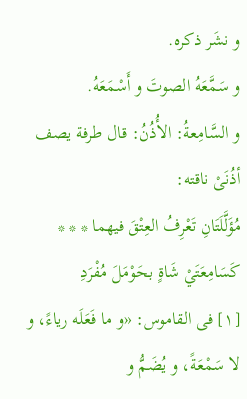و نشَر ذكره.
و سَمَّعَهُ الصوتَ و أَسْمَعَهُ.
و السَّامِعةُ: الأُذُنُ: قال طرفة يصف أذُنَىْ ناقته:
مُؤَلَّلَتَانِ تَعْرِفُ العِتْقَ فيهما * * * كَسَامِعَتَيْ شَاةٍ بحَوْمَلَ مُفْرَدِ
[١] فى القاموس: «و ما فَعَلَه رياءً، و لا سَمْعَةً، و يُضَمُّ و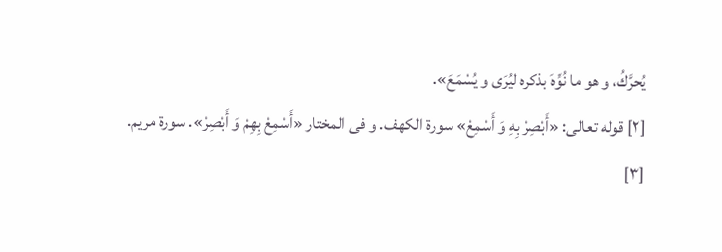يُحرَّكُ، و هو ما نُوِّهَ بذكره ليُرَى و يُسْمَعَ».
[٢] قوله تعالى: «أَبْصِرْ بِهِ وَ أَسْمِعْ» سورة الكهف. و فى المختار «أَسْمِعْ بِهِمْ وَ أَبْصِرْ». سورة مريم.
[٣]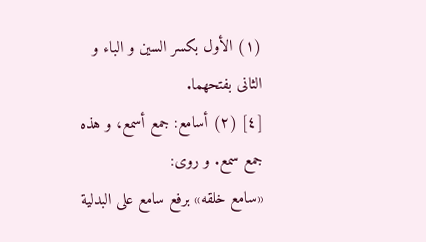(١) الأول بكسر السين و الباء و الثانى بفتحهما.
[٤] (٢) أسامع: جمع أسمع، و هذه جمع سمع. و روى:
«سامع خلقه» برفع سامع على البدلية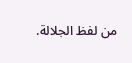من لفظ الجلالة.